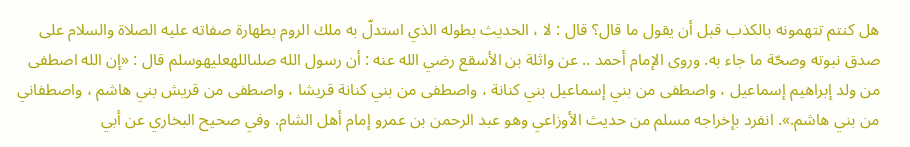هل كنتم تتهمونه بالكذب قبل أن يقول ما قال؟ قال : لا ، الحديث بطوله الذي استدلّ به ملك الروم بطهارة صفاته عليه الصلاة والسلام على صدق نبوته وصحّة ما جاء به. وروى الإمام أحمد .. عن واثلة بن الأسقع رضي الله عنه : أن رسول الله صلىاللهعليهوسلم قال : «إن الله اصطفى من ولد إبراهيم إسماعيل ، واصطفى من بني إسماعيل بني كنانة ، واصطفى من بني كنانة قريشا ، واصطفى من قريش بني هاشم ، واصطفاني من بني هاشم.». انفرد بإخراجه مسلم من حديث الأوزاعي وهو عبد الرحمن بن عمرو إمام أهل الشام. وفي صحيح البخاري عن أبي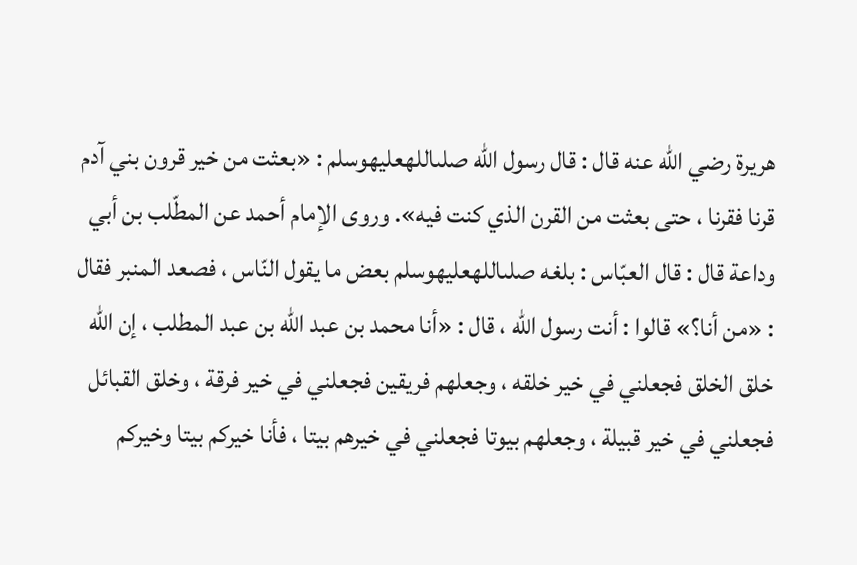هريرة رضي الله عنه قال : قال رسول الله صلىاللهعليهوسلم : «بعثت من خير قرون بني آدم قرنا فقرنا ، حتى بعثت من القرن الذي كنت فيه». وروى الإمام أحمد عن المطّلب بن أبي وداعة قال : قال العبّاس : بلغه صلىاللهعليهوسلم بعض ما يقول النّاس ، فصعد المنبر فقال : «من أنا؟» قالوا : أنت رسول الله ، قال : «أنا محمد بن عبد الله بن عبد المطلب ، إن الله خلق الخلق فجعلني في خير خلقه ، وجعلهم فريقين فجعلني في خير فرقة ، وخلق القبائل فجعلني في خير قبيلة ، وجعلهم بيوتا فجعلني في خيرهم بيتا ، فأنا خيركم بيتا وخيركم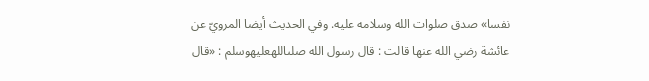نفسا» صدق صلوات الله وسلامه عليه. وفي الحديث أيضا المرويّ عن عائشة رضي الله عنها قالت : قال رسول الله صلىاللهعليهوسلم : «قال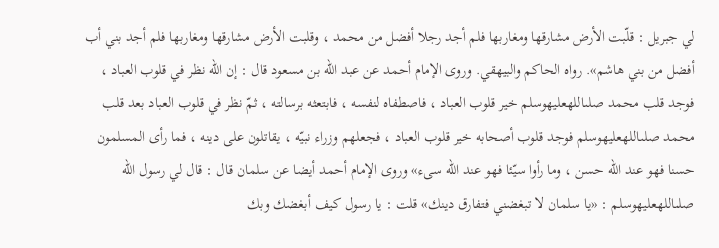لي جبريل : قلّبت الأرض مشارقها ومغاربها فلم أجد رجلا أفضل من محمد ، وقلبت الأرض مشارقها ومغاربها فلم أجد بني أب أفضل من بني هاشم». رواه الحاكم والبيهقي. وروى الإمام أحمد عن عبد الله بن مسعود قال : إن الله نظر في قلوب العباد ، فوجد قلب محمد صلىاللهعليهوسلم خير قلوب العباد ، فاصطفاه لنفسه ، فابتعثه برسالته ، ثمّ نظر في قلوب العباد بعد قلب محمد صلىاللهعليهوسلم فوجد قلوب أصحابه خير قلوب العباد ، فجعلهم وزراء نبيّه ، يقاتلون على دينه ، فما رأى المسلمون حسنا فهو عند الله حسن ، وما رأوا سيّئا فهو عند الله سىء» وروى الإمام أحمد أيضا عن سلمان قال : قال لي رسول الله صلىاللهعليهوسلم : «يا سلمان لا تبغضني فتفارق دينك» قلت : يا رسول كيف أبغضك وبك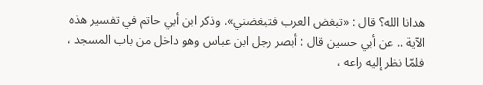هدانا الله؟ قال : «تبغض العرب فتبغضني». وذكر ابن أبي حاتم في تفسير هذه الآية .. عن أبي حسين قال : أبصر رجل ابن عباس وهو داخل من باب المسجد ، فلمّا نظر إليه راعه ،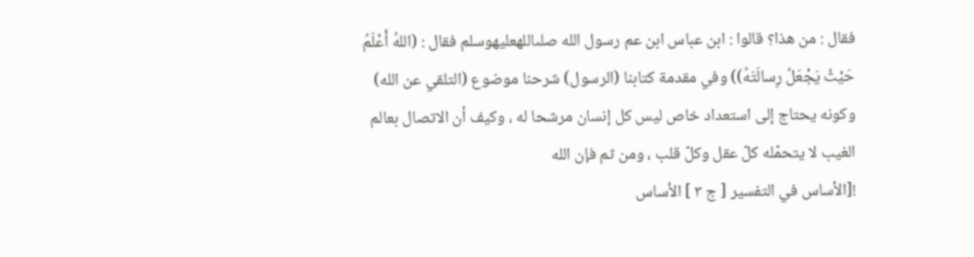فقال : من هذا؟ قالوا : ابن عباس ابن عم رسول الله صلىاللهعليهوسلم فقال : (اللهُ أَعْلَمُ حَيْثُ يَجْعَلُ رِسالَتَهُ)) وفي مقدمة كتابنا (الرسول) شرحنا موضوع (التلقي عن الله) وكونه يحتاج إلى استعداد خاص ليس كل إنسان مرشحا له ، وكيف أن الاتصال بعالم الغيب لا يتحمّله كلّ عقل وكلّ قلب ، ومن ثم فإن الله
![الأساس في التفسير [ ج ٣ ] الأساس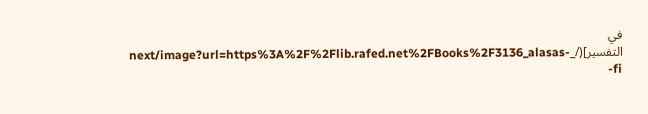في التفسير](/_next/image?url=https%3A%2F%2Flib.rafed.net%2FBooks%2F3136_alasas-fi-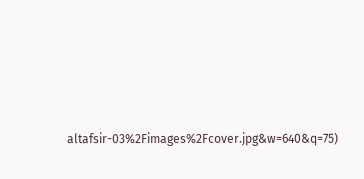altafsir-03%2Fimages%2Fcover.jpg&w=640&q=75)